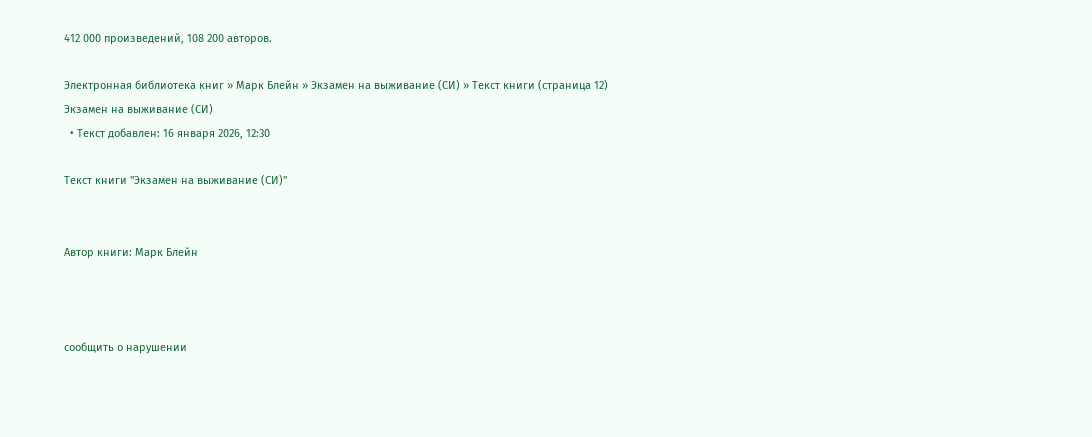412 000 произведений, 108 200 авторов.

Электронная библиотека книг » Марк Блейн » Экзамен на выживание (СИ) » Текст книги (страница 12)
Экзамен на выживание (СИ)
  • Текст добавлен: 16 января 2026, 12:30

Текст книги "Экзамен на выживание (СИ)"


Автор книги: Марк Блейн



сообщить о нарушении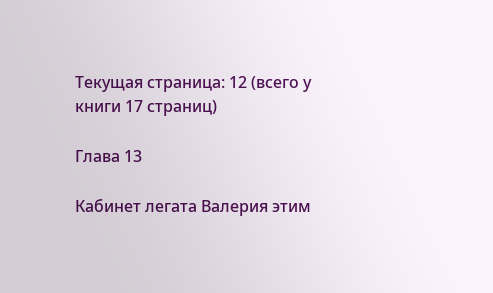Текущая страница: 12 (всего у книги 17 страниц)

Глава 13

Кабинет легата Валерия этим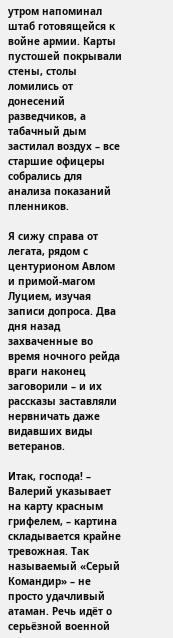утром напоминал штаб готовящейся к войне армии. Карты пустошей покрывали стены, столы ломились от донесений разведчиков, а табачный дым застилал воздух – все старшие офицеры собрались для анализа показаний пленников.

Я сижу справа от легата, рядом с центурионом Авлом и примой-магом Луцием, изучая записи допроса. Два дня назад захваченные во время ночного рейда враги наконец заговорили – и их рассказы заставляли нервничать даже видавших виды ветеранов.

Итак, господа! – Валерий указывает на карту красным грифелем, – картина складывается крайне тревожная. Так называемый «Серый Командир» – не просто удачливый атаман. Речь идёт о серьёзной военной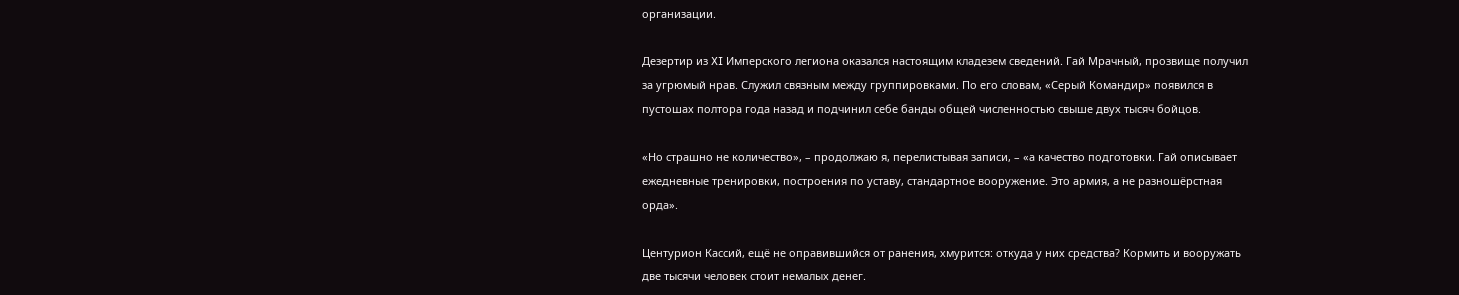организации.

Дезертир из XI Имперского легиона оказался настоящим кладезем сведений. Гай Мрачный, прозвище получил за угрюмый нрав. Служил связным между группировками. По его словам, «Серый Командир» появился в пустошах полтора года назад и подчинил себе банды общей численностью свыше двух тысяч бойцов.

«Но страшно не количество», – продолжаю я, перелистывая записи, – «а качество подготовки. Гай описывает ежедневные тренировки, построения по уставу, стандартное вооружение. Это армия, а не разношёрстная орда».

Центурион Кассий, ещё не оправившийся от ранения, хмурится: откуда у них средства? Кормить и вооружать две тысячи человек стоит немалых денег.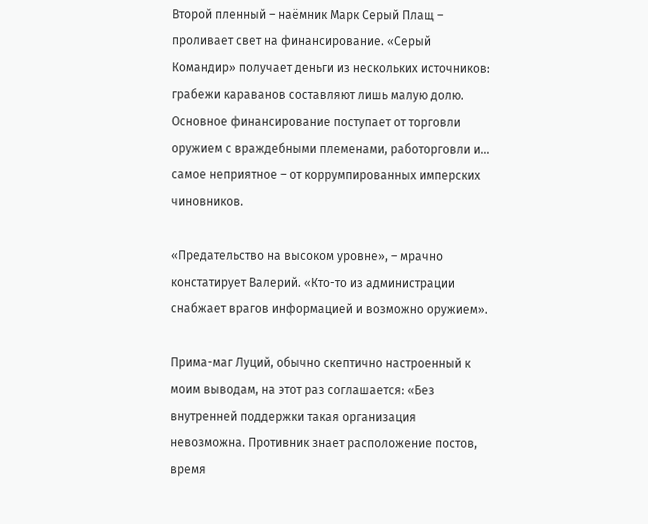Второй пленный – наёмник Марк Серый Плащ – проливает свет на финансирование. «Серый Командир» получает деньги из нескольких источников: грабежи караванов составляют лишь малую долю. Основное финансирование поступает от торговли оружием с враждебными племенами, работорговли и… самое неприятное – от коррумпированных имперских чиновников.

«Предательство на высоком уровне», – мрачно констатирует Валерий. «Кто-то из администрации снабжает врагов информацией и возможно оружием».

Прима-маг Луций, обычно скептично настроенный к моим выводам, на этот раз соглашается: «Без внутренней поддержки такая организация невозможна. Противник знает расположение постов, время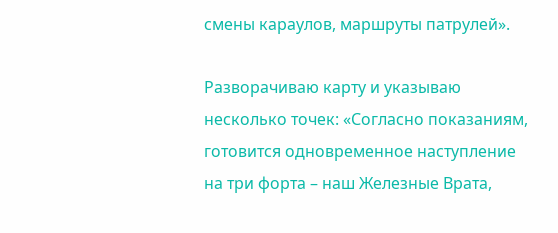смены караулов, маршруты патрулей».

Разворачиваю карту и указываю несколько точек: «Согласно показаниям, готовится одновременное наступление на три форта – наш Железные Врата,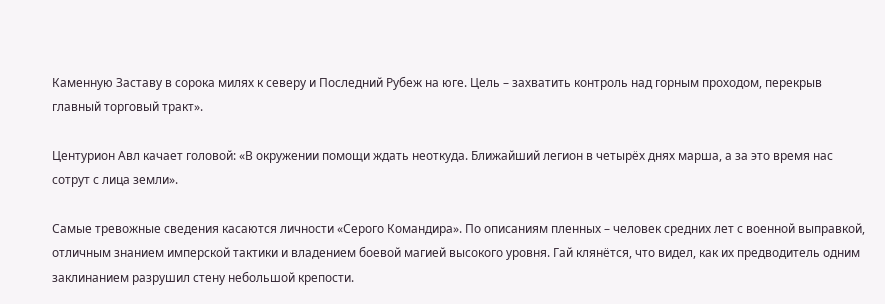Каменную Заставу в сорока милях к северу и Последний Рубеж на юге. Цель – захватить контроль над горным проходом, перекрыв главный торговый тракт».

Центурион Авл качает головой: «В окружении помощи ждать неоткуда. Ближайший легион в четырёх днях марша, а за это время нас сотрут с лица земли».

Самые тревожные сведения касаются личности «Серого Командира». По описаниям пленных – человек средних лет с военной выправкой, отличным знанием имперской тактики и владением боевой магией высокого уровня. Гай клянётся, что видел, как их предводитель одним заклинанием разрушил стену небольшой крепости.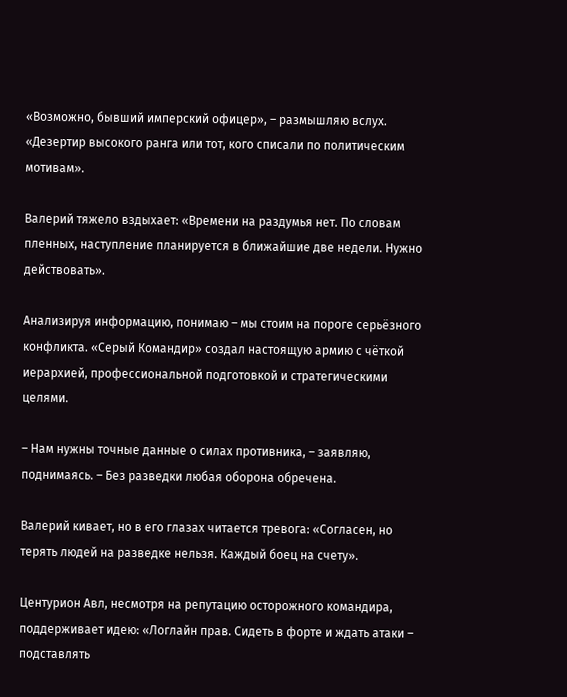«Возможно, бывший имперский офицер», – размышляю вслух. «Дезертир высокого ранга или тот, кого списали по политическим мотивам».

Валерий тяжело вздыхает: «Времени на раздумья нет. По словам пленных, наступление планируется в ближайшие две недели. Нужно действовать».

Анализируя информацию, понимаю – мы стоим на пороге серьёзного конфликта. «Серый Командир» создал настоящую армию с чёткой иерархией, профессиональной подготовкой и стратегическими целями.

– Нам нужны точные данные о силах противника, – заявляю, поднимаясь. – Без разведки любая оборона обречена.

Валерий кивает, но в его глазах читается тревога: «Согласен, но терять людей на разведке нельзя. Каждый боец на счету».

Центурион Авл, несмотря на репутацию осторожного командира, поддерживает идею: «Логлайн прав. Сидеть в форте и ждать атаки – подставлять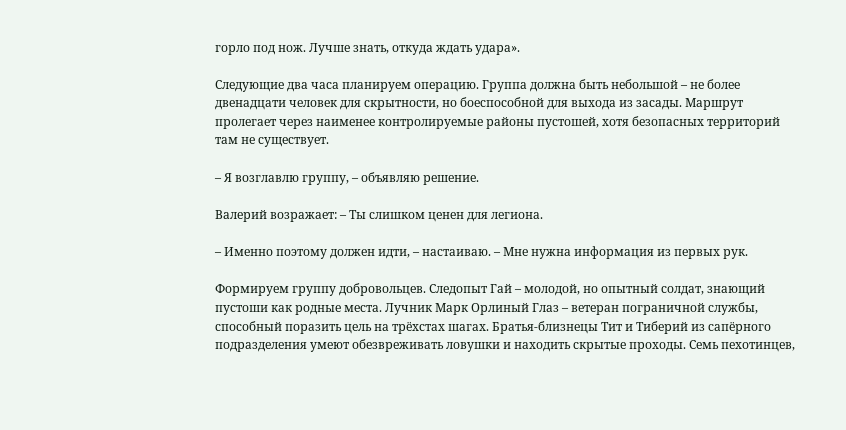горло под нож. Лучше знать, откуда ждать удара».

Следующие два часа планируем операцию. Группа должна быть небольшой – не более двенадцати человек для скрытности, но боеспособной для выхода из засады. Маршрут пролегает через наименее контролируемые районы пустошей, хотя безопасных территорий там не существует.

– Я возглавлю группу, – объявляю решение.

Валерий возражает: – Ты слишком ценен для легиона.

– Именно поэтому должен идти, – настаиваю. – Мне нужна информация из первых рук.

Формируем группу добровольцев. Следопыт Гай – молодой, но опытный солдат, знающий пустоши как родные места. Лучник Марк Орлиный Глаз – ветеран пограничной службы, способный поразить цель на трёхстах шагах. Братья-близнецы Тит и Тиберий из сапёрного подразделения умеют обезвреживать ловушки и находить скрытые проходы. Семь пехотинцев,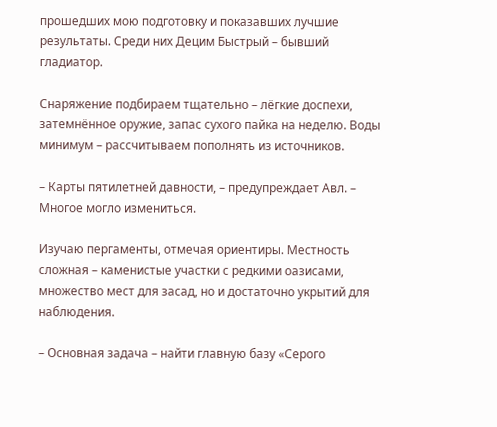прошедших мою подготовку и показавших лучшие результаты. Среди них Децим Быстрый – бывший гладиатор.

Снаряжение подбираем тщательно – лёгкие доспехи, затемнённое оружие, запас сухого пайка на неделю. Воды минимум – рассчитываем пополнять из источников.

– Карты пятилетней давности, – предупреждает Авл. – Многое могло измениться.

Изучаю пергаменты, отмечая ориентиры. Местность сложная – каменистые участки с редкими оазисами, множество мест для засад, но и достаточно укрытий для наблюдения.

– Основная задача – найти главную базу «Серого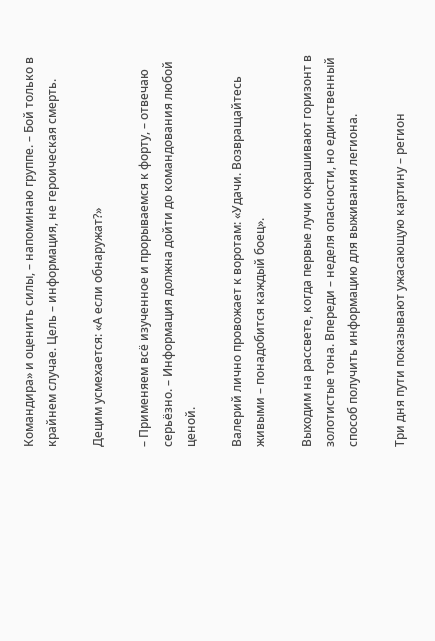Командира» и оценить силы, – напоминаю группе. – Бой только в крайнем случае. Цель – информация, не героическая смерть.

Децим усмехается: «А если обнаружат?»

– Применяем всё изученное и прорываемся к форту, – отвечаю серьёзно. – Информация должна дойти до командования любой ценой.

Валерий лично провожает к воротам: «Удачи. Возвращайтесь живыми – понадобится каждый боец».

Выходим на рассвете, когда первые лучи окрашивают горизонт в золотистые тона. Впереди – неделя опасности, но единственный способ получить информацию для выживания легиона.

Три дня пути показывают ужасающую картину – регион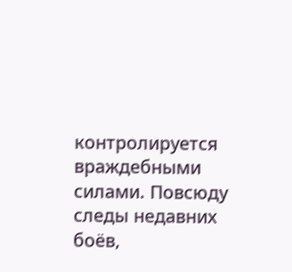контролируется враждебными силами. Повсюду следы недавних боёв,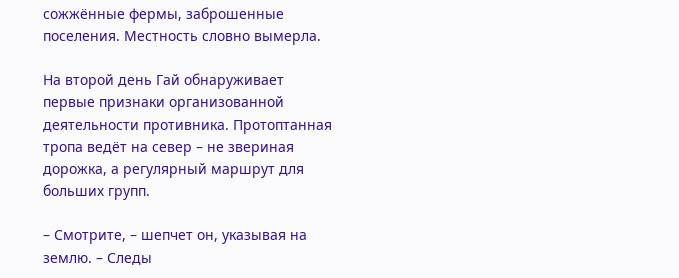сожжённые фермы, заброшенные поселения. Местность словно вымерла.

На второй день Гай обнаруживает первые признаки организованной деятельности противника. Протоптанная тропа ведёт на север – не звериная дорожка, а регулярный маршрут для больших групп.

– Смотрите, – шепчет он, указывая на землю. – Следы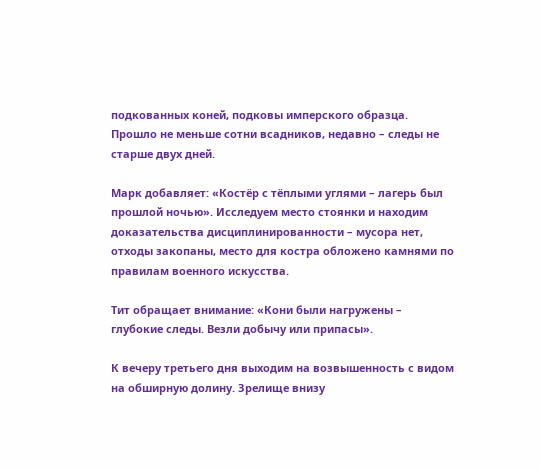подкованных коней, подковы имперского образца. Прошло не меньше сотни всадников, недавно – следы не старше двух дней.

Марк добавляет: «Костёр с тёплыми углями – лагерь был прошлой ночью». Исследуем место стоянки и находим доказательства дисциплинированности – мусора нет, отходы закопаны, место для костра обложено камнями по правилам военного искусства.

Тит обращает внимание: «Кони были нагружены – глубокие следы. Везли добычу или припасы».

К вечеру третьего дня выходим на возвышенность с видом на обширную долину. Зрелище внизу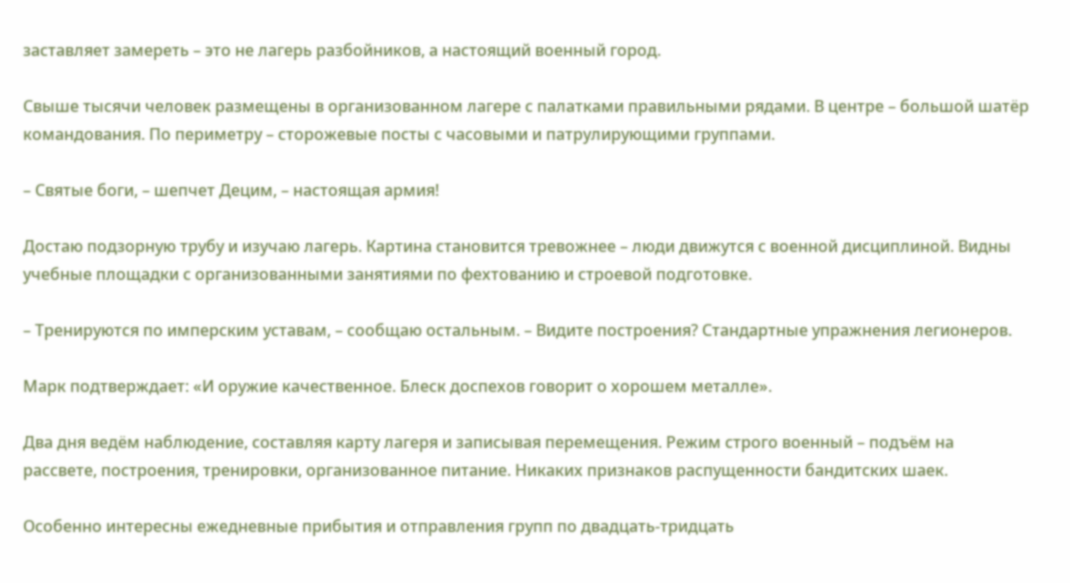заставляет замереть – это не лагерь разбойников, а настоящий военный город.

Свыше тысячи человек размещены в организованном лагере с палатками правильными рядами. В центре – большой шатёр командования. По периметру – сторожевые посты с часовыми и патрулирующими группами.

– Святые боги, – шепчет Децим, – настоящая армия!

Достаю подзорную трубу и изучаю лагерь. Картина становится тревожнее – люди движутся с военной дисциплиной. Видны учебные площадки с организованными занятиями по фехтованию и строевой подготовке.

– Тренируются по имперским уставам, – сообщаю остальным. – Видите построения? Стандартные упражнения легионеров.

Марк подтверждает: «И оружие качественное. Блеск доспехов говорит о хорошем металле».

Два дня ведём наблюдение, составляя карту лагеря и записывая перемещения. Режим строго военный – подъём на рассвете, построения, тренировки, организованное питание. Никаких признаков распущенности бандитских шаек.

Особенно интересны ежедневные прибытия и отправления групп по двадцать-тридцать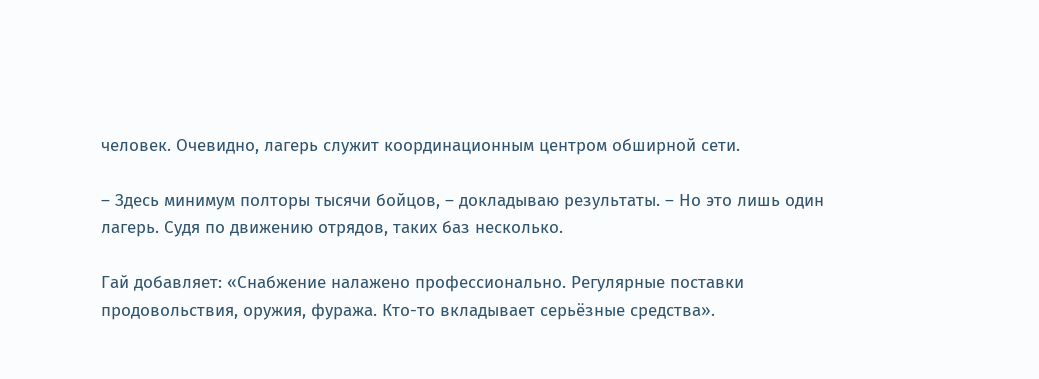человек. Очевидно, лагерь служит координационным центром обширной сети.

– Здесь минимум полторы тысячи бойцов, – докладываю результаты. – Но это лишь один лагерь. Судя по движению отрядов, таких баз несколько.

Гай добавляет: «Снабжение налажено профессионально. Регулярные поставки продовольствия, оружия, фуража. Кто-то вкладывает серьёзные средства».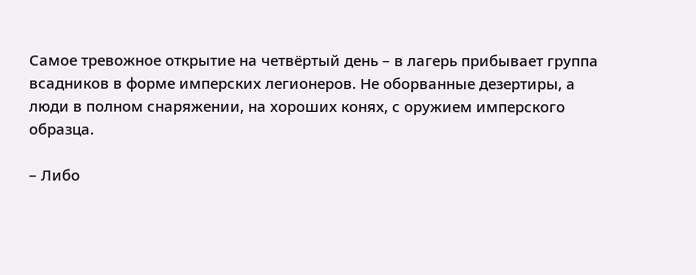Самое тревожное открытие на четвёртый день – в лагерь прибывает группа всадников в форме имперских легионеров. Не оборванные дезертиры, а люди в полном снаряжении, на хороших конях, с оружием имперского образца.

– Либо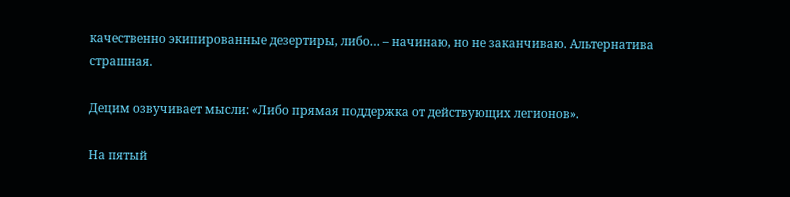качественно экипированные дезертиры, либо… – начинаю, но не заканчиваю. Альтернатива страшная.

Децим озвучивает мысли: «Либо прямая поддержка от действующих легионов».

На пятый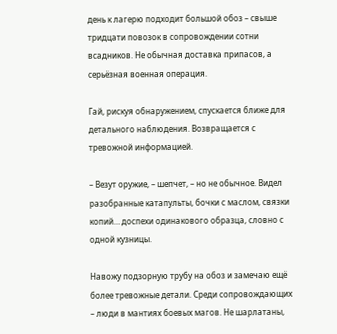день к лагерю подходит большой обоз – свыше тридцати повозок в сопровождении сотни всадников. Не обычная доставка припасов, а серьёзная военная операция.

Гай, рискуя обнаружением, спускается ближе для детального наблюдения. Возвращается с тревожной информацией.

– Везут оружие, – шепчет, – но не обычное. Видел разобранные катапульты, бочки с маслом, связки копий… доспехи одинакового образца, словно с одной кузницы.

Навожу подзорную трубу на обоз и замечаю ещё более тревожные детали. Среди сопровождающих – люди в мантиях боевых магов. Не шарлатаны,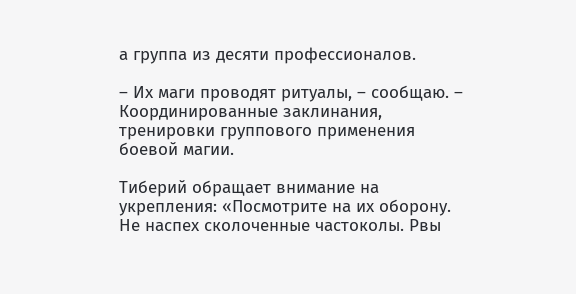а группа из десяти профессионалов.

– Их маги проводят ритуалы, – сообщаю. – Координированные заклинания, тренировки группового применения боевой магии.

Тиберий обращает внимание на укрепления: «Посмотрите на их оборону. Не наспех сколоченные частоколы. Рвы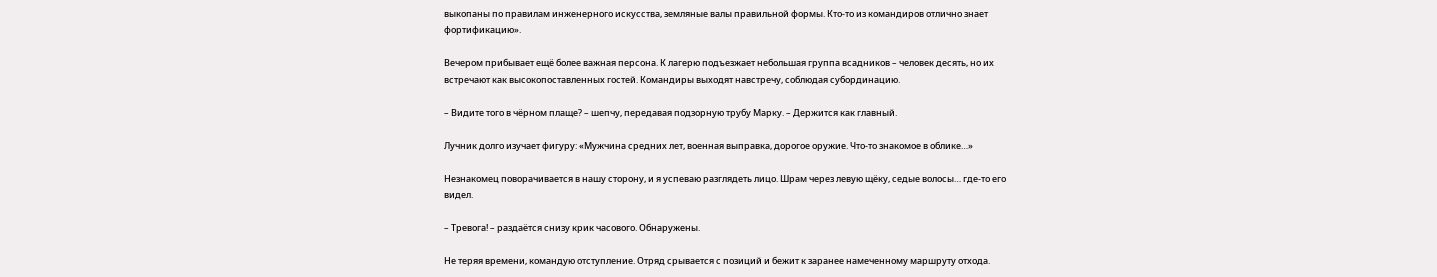выкопаны по правилам инженерного искусства, земляные валы правильной формы. Кто-то из командиров отлично знает фортификацию».

Вечером прибывает ещё более важная персона. К лагерю подъезжает небольшая группа всадников – человек десять, но их встречают как высокопоставленных гостей. Командиры выходят навстречу, соблюдая субординацию.

– Видите того в чёрном плаще? – шепчу, передавая подзорную трубу Марку. – Держится как главный.

Лучник долго изучает фигуру: «Мужчина средних лет, военная выправка, дорогое оружие. Что-то знакомое в облике…»

Незнакомец поворачивается в нашу сторону, и я успеваю разглядеть лицо. Шрам через левую щёку, седые волосы… где-то его видел.

– Тревога! – раздаётся снизу крик часового. Обнаружены.

Не теряя времени, командую отступление. Отряд срывается с позиций и бежит к заранее намеченному маршруту отхода.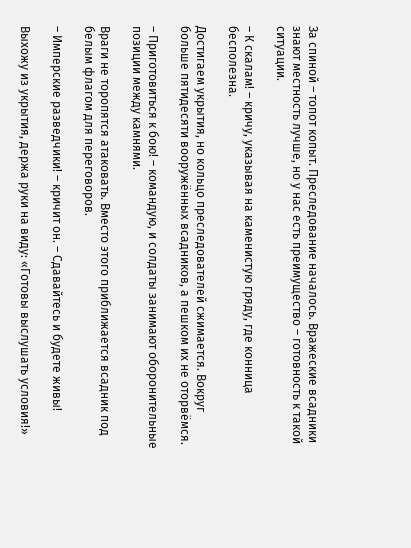За спиной – топот копыт. Преследование началось. Вражеские всадники знают местность лучше, но у нас есть преимущество – готовность к такой ситуации.

– К скалам! – кричу, указывая на каменистую гряду, где конница бесполезна.

Достигаем укрытия, но кольцо преследователей сжимается. Вокруг больше пятидесяти вооружённых всадников, а пешком их не оторвёмся.

– Приготовиться к бою! – командую, и солдаты занимают оборонительные позиции между камнями.

Враги не торопятся атаковать. Вместо этого приближается всадник под белым флагом для переговоров.

– Имперские разведчики! – кричит он. – Сдавайтесь и будете живы!

Выхожу из укрытия, держа руки на виду: «Готовы выслушать условия!»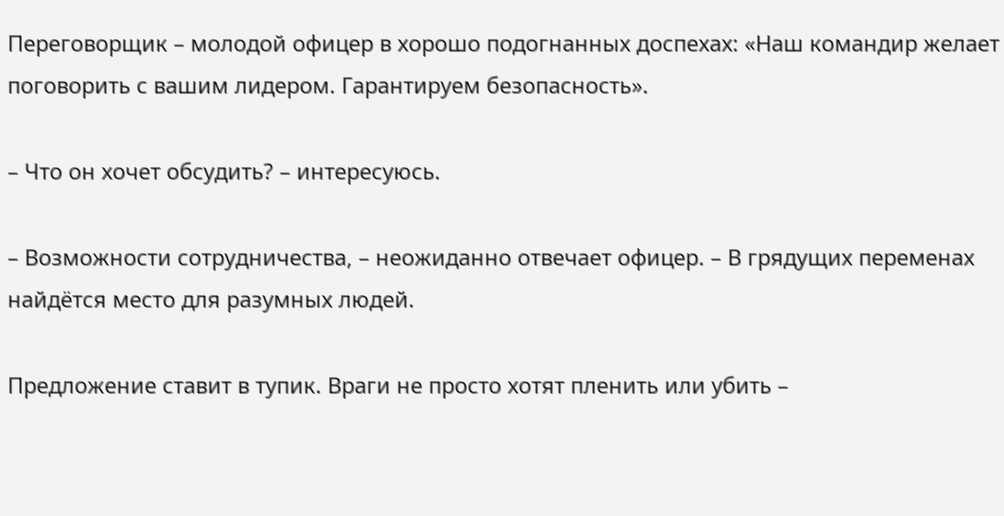Переговорщик – молодой офицер в хорошо подогнанных доспехах: «Наш командир желает поговорить с вашим лидером. Гарантируем безопасность».

– Что он хочет обсудить? – интересуюсь.

– Возможности сотрудничества, – неожиданно отвечает офицер. – В грядущих переменах найдётся место для разумных людей.

Предложение ставит в тупик. Враги не просто хотят пленить или убить –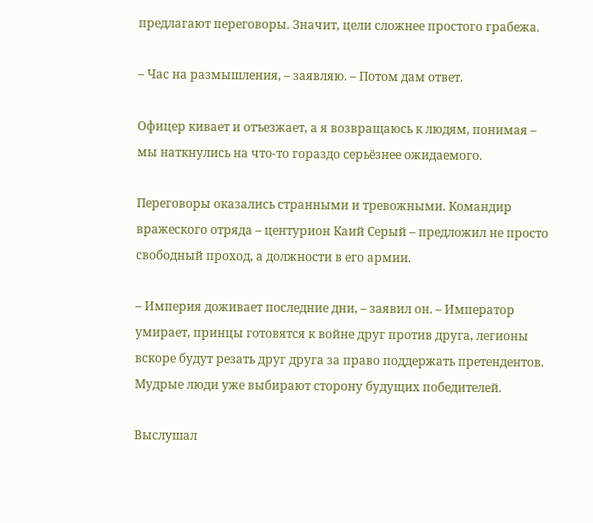предлагают переговоры. Значит, цели сложнее простого грабежа.

– Час на размышления, – заявляю. – Потом дам ответ.

Офицер кивает и отъезжает, а я возвращаюсь к людям, понимая – мы наткнулись на что-то гораздо серьёзнее ожидаемого.

Переговоры оказались странными и тревожными. Командир вражеского отряда – центурион Каий Серый – предложил не просто свободный проход, а должности в его армии.

– Империя доживает последние дни, – заявил он. – Император умирает, принцы готовятся к войне друг против друга, легионы вскоре будут резать друг друга за право поддержать претендентов. Мудрые люди уже выбирают сторону будущих победителей.

Выслушал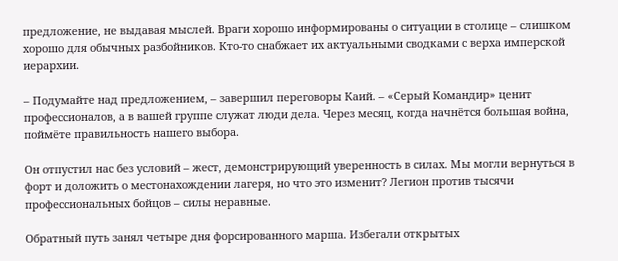предложение, не выдавая мыслей. Враги хорошо информированы о ситуации в столице – слишком хорошо для обычных разбойников. Кто-то снабжает их актуальными сводками с верха имперской иерархии.

– Подумайте над предложением, – завершил переговоры Каий. – «Серый Командир» ценит профессионалов, а в вашей группе служат люди дела. Через месяц, когда начнётся большая война, поймёте правильность нашего выбора.

Он отпустил нас без условий – жест, демонстрирующий уверенность в силах. Мы могли вернуться в форт и доложить о местонахождении лагеря, но что это изменит? Легион против тысячи профессиональных бойцов – силы неравные.

Обратный путь занял четыре дня форсированного марша. Избегали открытых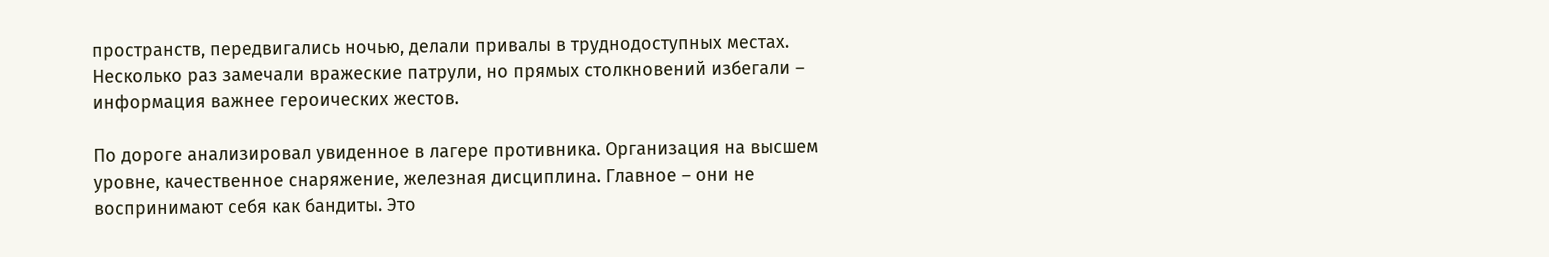пространств, передвигались ночью, делали привалы в труднодоступных местах. Несколько раз замечали вражеские патрули, но прямых столкновений избегали – информация важнее героических жестов.

По дороге анализировал увиденное в лагере противника. Организация на высшем уровне, качественное снаряжение, железная дисциплина. Главное – они не воспринимают себя как бандиты. Это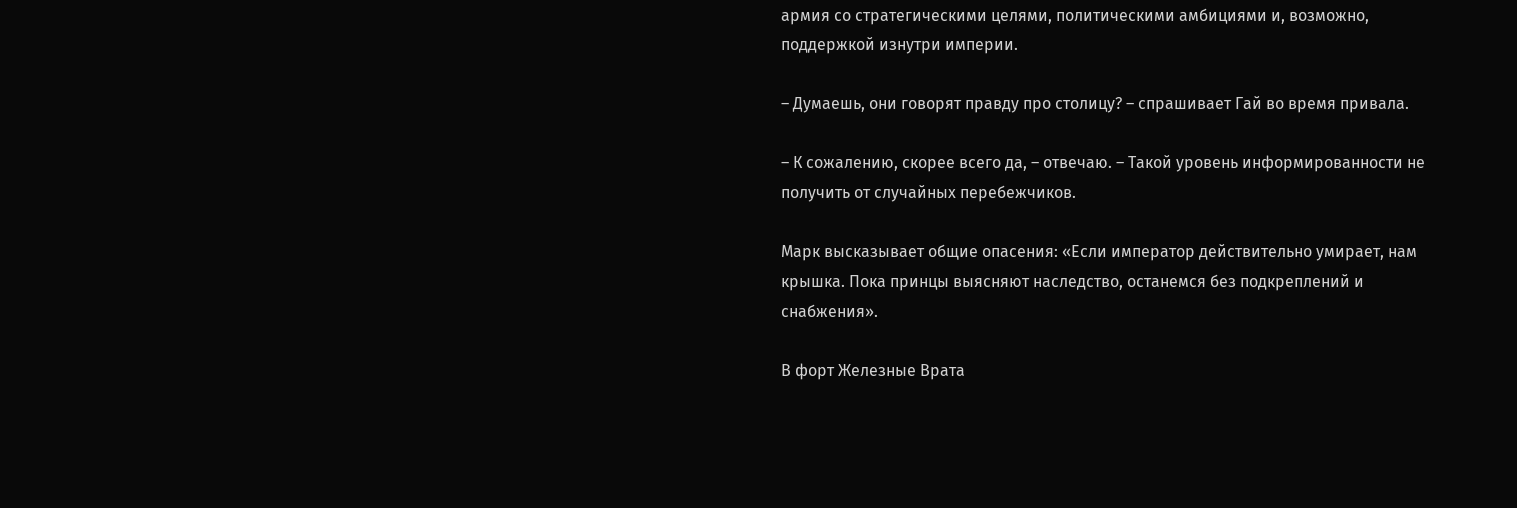армия со стратегическими целями, политическими амбициями и, возможно, поддержкой изнутри империи.

– Думаешь, они говорят правду про столицу? – спрашивает Гай во время привала.

– К сожалению, скорее всего да, – отвечаю. – Такой уровень информированности не получить от случайных перебежчиков.

Марк высказывает общие опасения: «Если император действительно умирает, нам крышка. Пока принцы выясняют наследство, останемся без подкреплений и снабжения».

В форт Железные Врата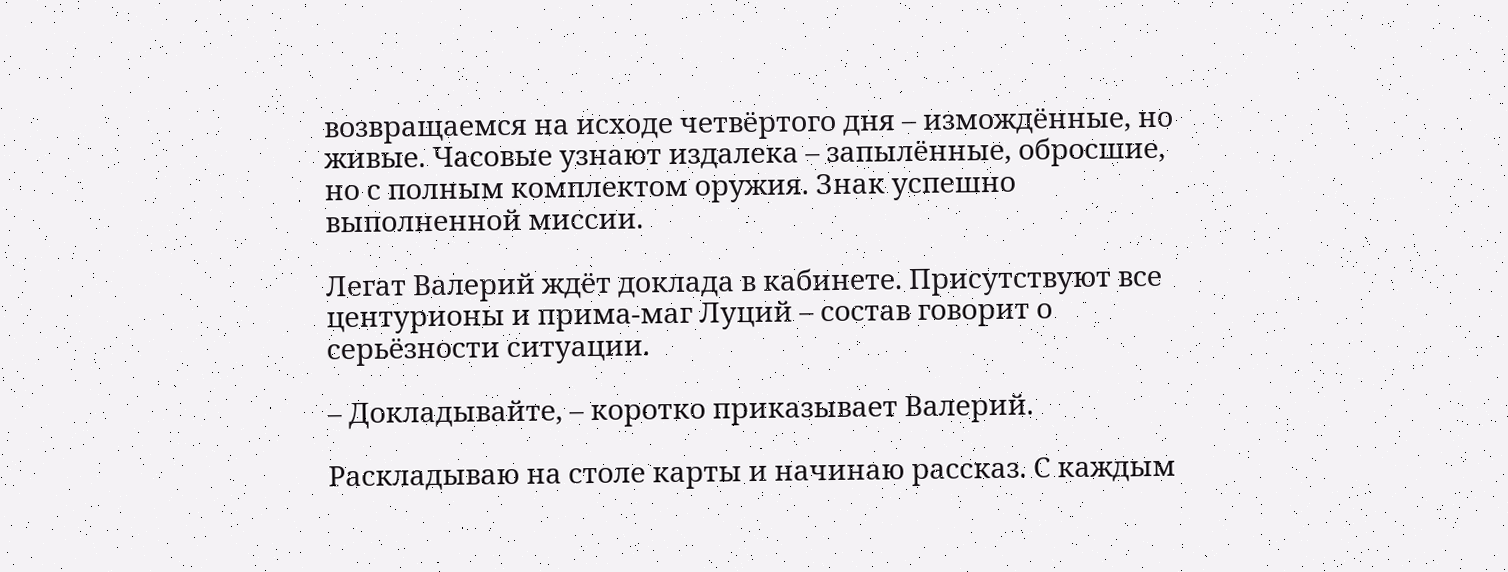возвращаемся на исходе четвёртого дня – измождённые, но живые. Часовые узнают издалека – запылённые, обросшие, но с полным комплектом оружия. Знак успешно выполненной миссии.

Легат Валерий ждёт доклада в кабинете. Присутствуют все центурионы и прима-маг Луций – состав говорит о серьёзности ситуации.

– Докладывайте, – коротко приказывает Валерий.

Раскладываю на столе карты и начинаю рассказ. С каждым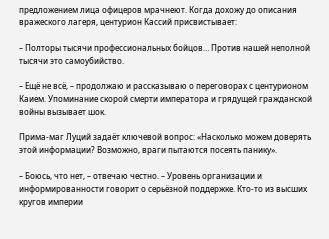предложением лица офицеров мрачнеют. Когда дохожу до описания вражеского лагеря, центурион Кассий присвистывает:

– Полторы тысячи профессиональных бойцов… Против нашей неполной тысячи это самоубийство.

– Ещё не всё, – продолжаю и рассказываю о переговорах с центурионом Каием. Упоминание скорой смерти императора и грядущей гражданской войны вызывает шок.

Прима-маг Луций задаёт ключевой вопрос: «Насколько можем доверять этой информации? Возможно, враги пытаются посеять панику».

– Боюсь, что нет, – отвечаю честно. – Уровень организации и информированности говорит о серьёзной поддержке. Кто-то из высших кругов империи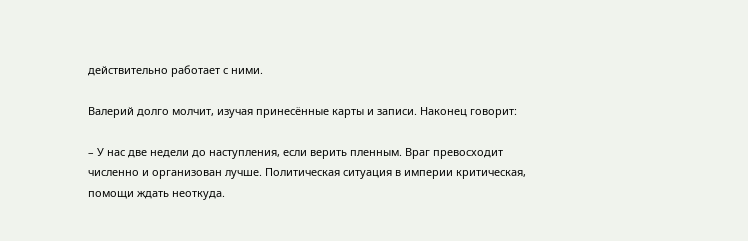действительно работает с ними.

Валерий долго молчит, изучая принесённые карты и записи. Наконец говорит:

– У нас две недели до наступления, если верить пленным. Враг превосходит численно и организован лучше. Политическая ситуация в империи критическая, помощи ждать неоткуда.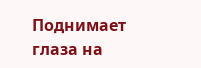Поднимает глаза на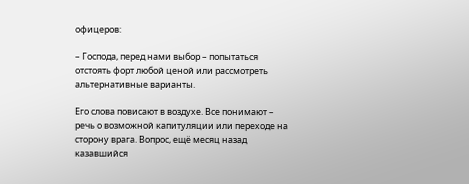офицеров:

– Господа, перед нами выбор – попытаться отстоять форт любой ценой или рассмотреть альтернативные варианты.

Его слова повисают в воздухе. Все понимают – речь о возможной капитуляции или переходе на сторону врага. Вопрос, ещё месяц назад казавшийся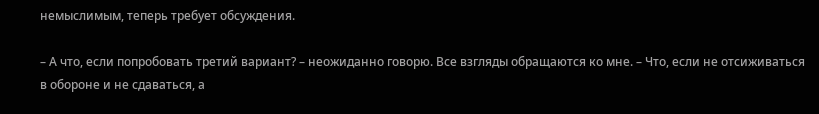немыслимым, теперь требует обсуждения.

– А что, если попробовать третий вариант? – неожиданно говорю. Все взгляды обращаются ко мне. – Что, если не отсиживаться в обороне и не сдаваться, а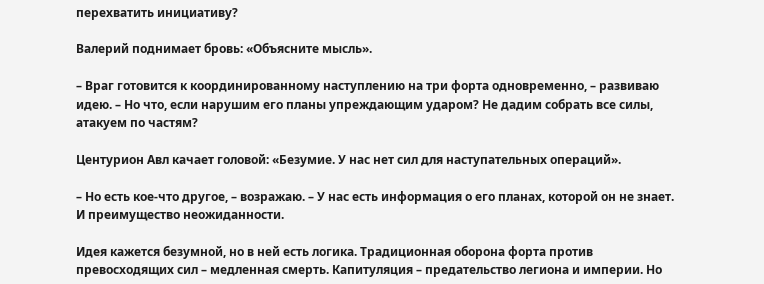перехватить инициативу?

Валерий поднимает бровь: «Объясните мысль».

– Враг готовится к координированному наступлению на три форта одновременно, – развиваю идею. – Но что, если нарушим его планы упреждающим ударом? Не дадим собрать все силы, атакуем по частям?

Центурион Авл качает головой: «Безумие. У нас нет сил для наступательных операций».

– Но есть кое-что другое, – возражаю. – У нас есть информация о его планах, которой он не знает. И преимущество неожиданности.

Идея кажется безумной, но в ней есть логика. Традиционная оборона форта против превосходящих сил – медленная смерть. Капитуляция – предательство легиона и империи. Но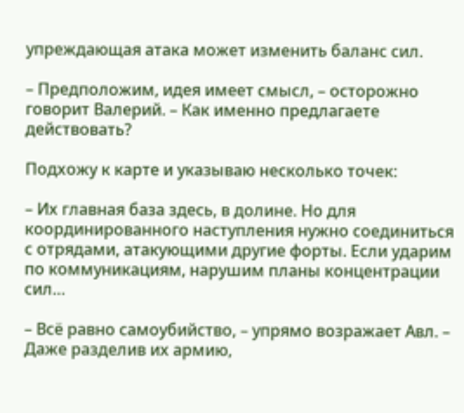упреждающая атака может изменить баланс сил.

– Предположим, идея имеет смысл, – осторожно говорит Валерий. – Как именно предлагаете действовать?

Подхожу к карте и указываю несколько точек:

– Их главная база здесь, в долине. Но для координированного наступления нужно соединиться с отрядами, атакующими другие форты. Если ударим по коммуникациям, нарушим планы концентрации сил…

– Всё равно самоубийство, – упрямо возражает Авл. – Даже разделив их армию,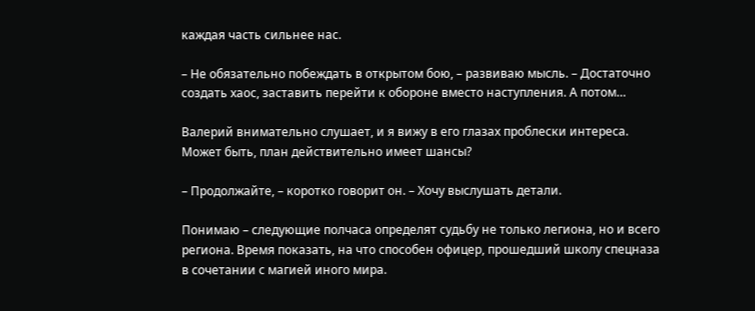каждая часть сильнее нас.

– Не обязательно побеждать в открытом бою, – развиваю мысль. – Достаточно создать хаос, заставить перейти к обороне вместо наступления. А потом…

Валерий внимательно слушает, и я вижу в его глазах проблески интереса. Может быть, план действительно имеет шансы?

– Продолжайте, – коротко говорит он. – Хочу выслушать детали.

Понимаю – следующие полчаса определят судьбу не только легиона, но и всего региона. Время показать, на что способен офицер, прошедший школу спецназа в сочетании с магией иного мира.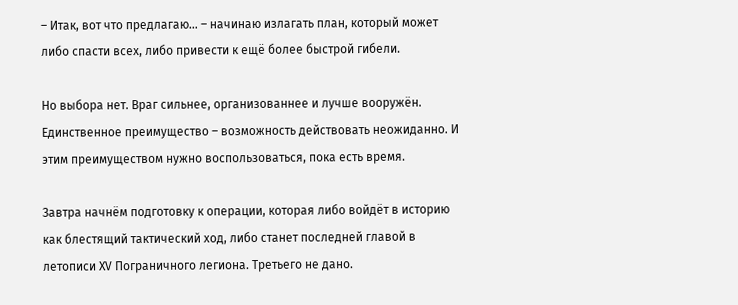– Итак, вот что предлагаю… – начинаю излагать план, который может либо спасти всех, либо привести к ещё более быстрой гибели.

Но выбора нет. Враг сильнее, организованнее и лучше вооружён. Единственное преимущество – возможность действовать неожиданно. И этим преимуществом нужно воспользоваться, пока есть время.

Завтра начнём подготовку к операции, которая либо войдёт в историю как блестящий тактический ход, либо станет последней главой в летописи XV Пограничного легиона. Третьего не дано.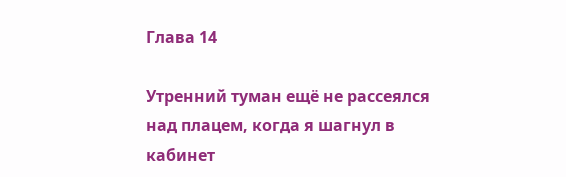Глава 14

Утренний туман ещё не рассеялся над плацем, когда я шагнул в кабинет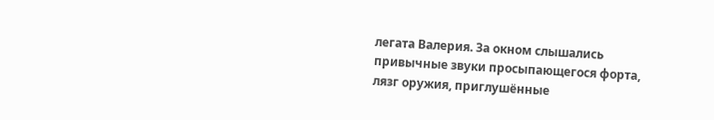легата Валерия. За окном слышались привычные звуки просыпающегося форта, лязг оружия, приглушённые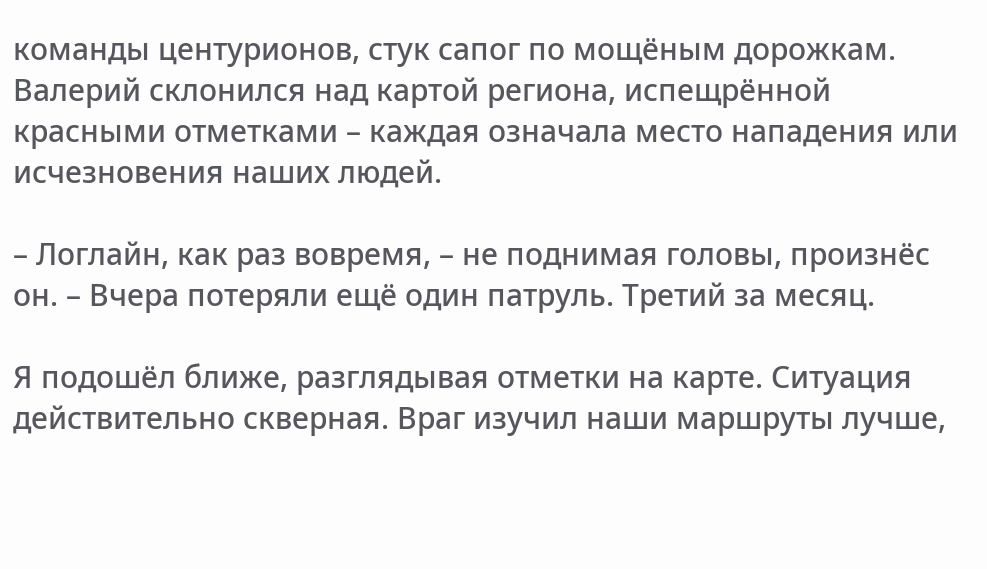команды центурионов, стук сапог по мощёным дорожкам. Валерий склонился над картой региона, испещрённой красными отметками – каждая означала место нападения или исчезновения наших людей.

– Логлайн, как раз вовремя, – не поднимая головы, произнёс он. – Вчера потеряли ещё один патруль. Третий за месяц.

Я подошёл ближе, разглядывая отметки на карте. Ситуация действительно скверная. Враг изучил наши маршруты лучше,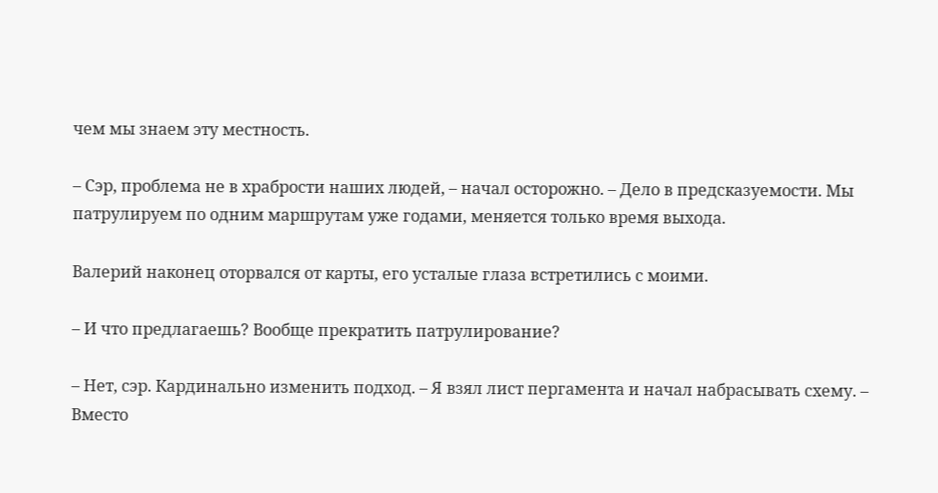чем мы знаем эту местность.

– Сэр, проблема не в храбрости наших людей, – начал осторожно. – Дело в предсказуемости. Мы патрулируем по одним маршрутам уже годами, меняется только время выхода.

Валерий наконец оторвался от карты, его усталые глаза встретились с моими.

– И что предлагаешь? Вообще прекратить патрулирование?

– Нет, сэр. Кардинально изменить подход. – Я взял лист пергамента и начал набрасывать схему. – Вместо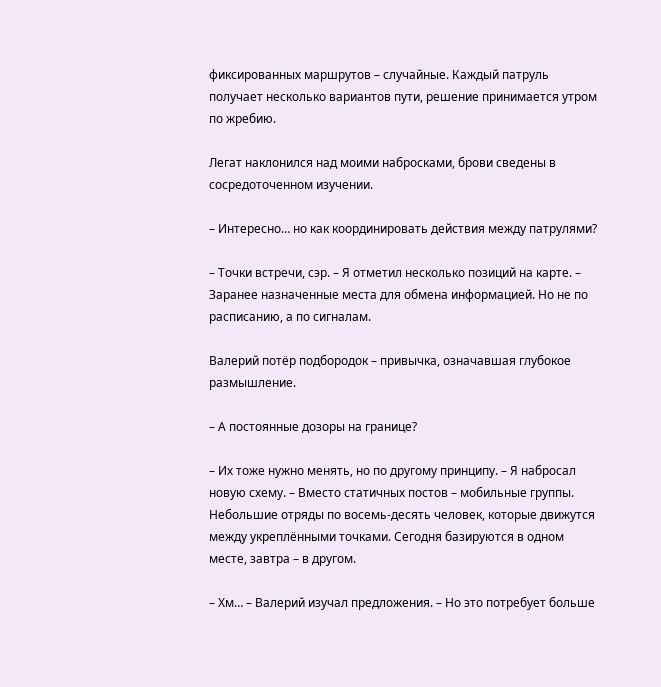фиксированных маршрутов – случайные. Каждый патруль получает несколько вариантов пути, решение принимается утром по жребию.

Легат наклонился над моими набросками, брови сведены в сосредоточенном изучении.

– Интересно… но как координировать действия между патрулями?

– Точки встречи, сэр. – Я отметил несколько позиций на карте. – Заранее назначенные места для обмена информацией. Но не по расписанию, а по сигналам.

Валерий потёр подбородок – привычка, означавшая глубокое размышление.

– А постоянные дозоры на границе?

– Их тоже нужно менять, но по другому принципу. – Я набросал новую схему. – Вместо статичных постов – мобильные группы. Небольшие отряды по восемь-десять человек, которые движутся между укреплёнными точками. Сегодня базируются в одном месте, завтра – в другом.

– Хм… – Валерий изучал предложения. – Но это потребует больше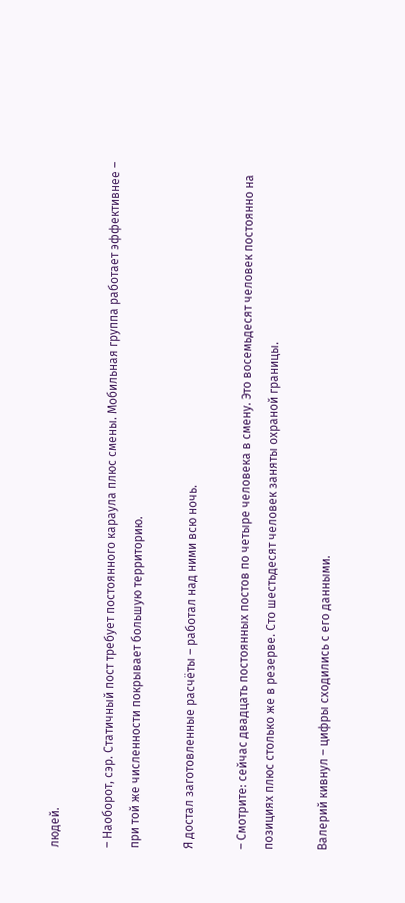людей.

– Наоборот, сэр. Статичный пост требует постоянного караула плюс смены. Мобильная группа работает эффективнее – при той же численности покрывает большую территорию.

Я достал заготовленные расчёты – работал над ними всю ночь.

– Смотрите: сейчас двадцать постоянных постов по четыре человека в смену. Это восемьдесят человек постоянно на позициях плюс столько же в резерве. Сто шестьдесят человек заняты охраной границы.

Валерий кивнул – цифры сходились с его данными.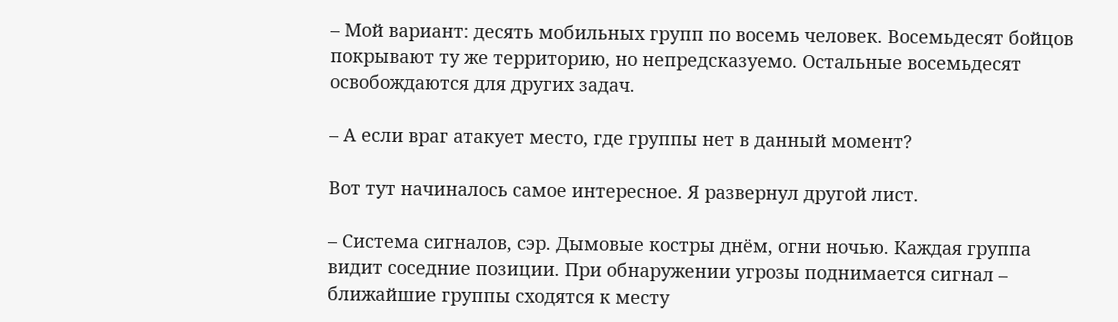– Мой вариант: десять мобильных групп по восемь человек. Восемьдесят бойцов покрывают ту же территорию, но непредсказуемо. Остальные восемьдесят освобождаются для других задач.

– А если враг атакует место, где группы нет в данный момент?

Вот тут начиналось самое интересное. Я развернул другой лист.

– Система сигналов, сэр. Дымовые костры днём, огни ночью. Каждая группа видит соседние позиции. При обнаружении угрозы поднимается сигнал – ближайшие группы сходятся к месту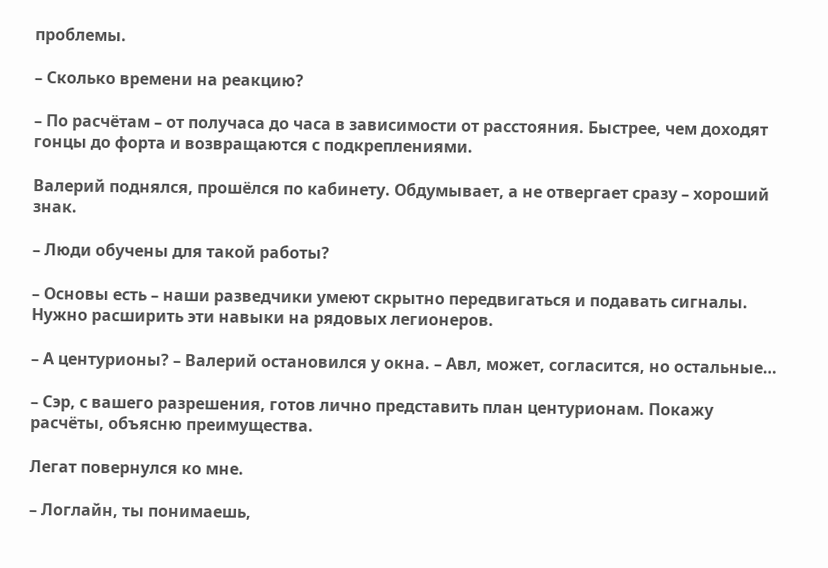проблемы.

– Сколько времени на реакцию?

– По расчётам – от получаса до часа в зависимости от расстояния. Быстрее, чем доходят гонцы до форта и возвращаются с подкреплениями.

Валерий поднялся, прошёлся по кабинету. Обдумывает, а не отвергает сразу – хороший знак.

– Люди обучены для такой работы?

– Основы есть – наши разведчики умеют скрытно передвигаться и подавать сигналы. Нужно расширить эти навыки на рядовых легионеров.

– А центурионы? – Валерий остановился у окна. – Авл, может, согласится, но остальные…

– Сэр, с вашего разрешения, готов лично представить план центурионам. Покажу расчёты, объясню преимущества.

Легат повернулся ко мне.

– Логлайн, ты понимаешь,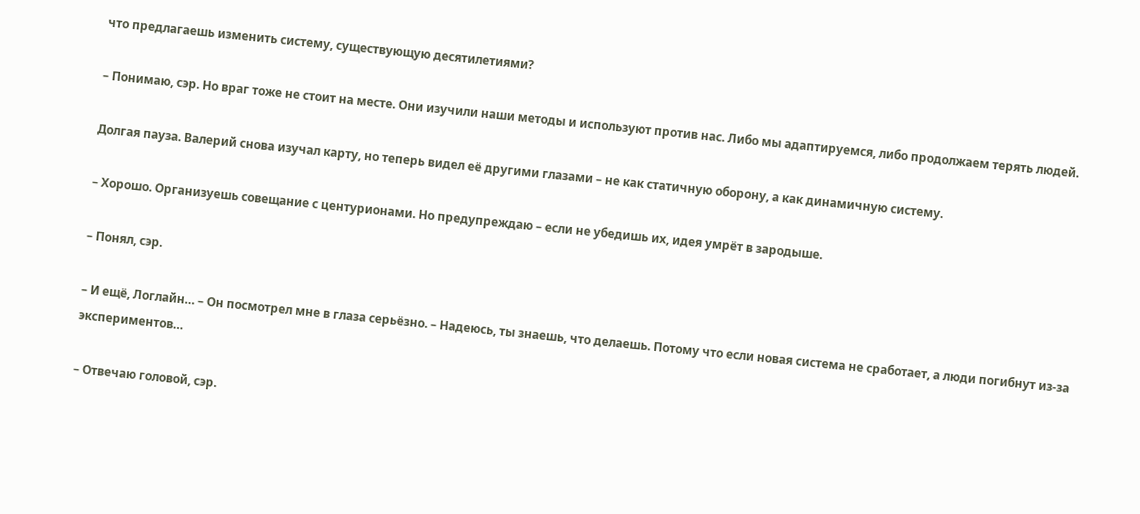что предлагаешь изменить систему, существующую десятилетиями?

– Понимаю, сэр. Но враг тоже не стоит на месте. Они изучили наши методы и используют против нас. Либо мы адаптируемся, либо продолжаем терять людей.

Долгая пауза. Валерий снова изучал карту, но теперь видел её другими глазами – не как статичную оборону, а как динамичную систему.

– Хорошо. Организуешь совещание с центурионами. Но предупреждаю – если не убедишь их, идея умрёт в зародыше.

– Понял, сэр.

– И ещё, Логлайн… – Он посмотрел мне в глаза серьёзно. – Надеюсь, ты знаешь, что делаешь. Потому что если новая система не сработает, а люди погибнут из-за экспериментов…

– Отвечаю головой, сэр.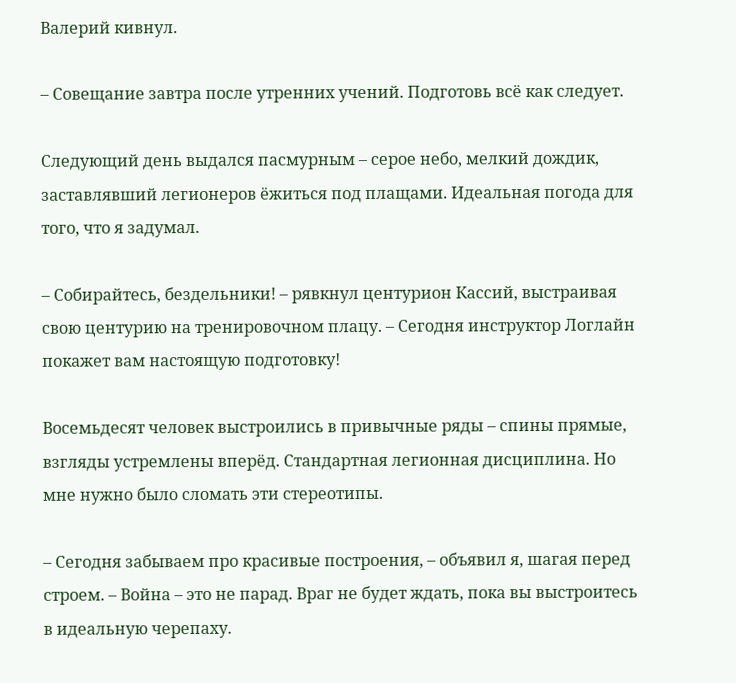Валерий кивнул.

– Совещание завтра после утренних учений. Подготовь всё как следует.

Следующий день выдался пасмурным – серое небо, мелкий дождик, заставлявший легионеров ёжиться под плащами. Идеальная погода для того, что я задумал.

– Собирайтесь, бездельники! – рявкнул центурион Кассий, выстраивая свою центурию на тренировочном плацу. – Сегодня инструктор Логлайн покажет вам настоящую подготовку!

Восемьдесят человек выстроились в привычные ряды – спины прямые, взгляды устремлены вперёд. Стандартная легионная дисциплина. Но мне нужно было сломать эти стереотипы.

– Сегодня забываем про красивые построения, – объявил я, шагая перед строем. – Война – это не парад. Враг не будет ждать, пока вы выстроитесь в идеальную черепаху.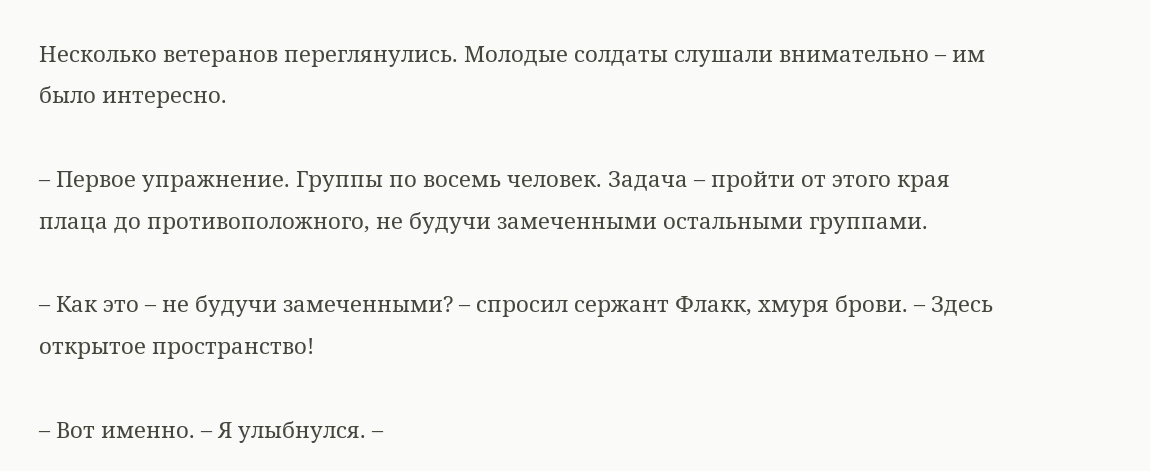Несколько ветеранов переглянулись. Молодые солдаты слушали внимательно – им было интересно.

– Первое упражнение. Группы по восемь человек. Задача – пройти от этого края плаца до противоположного, не будучи замеченными остальными группами.

– Как это – не будучи замеченными? – спросил сержант Флакк, хмуря брови. – Здесь открытое пространство!

– Вот именно. – Я улыбнулся. –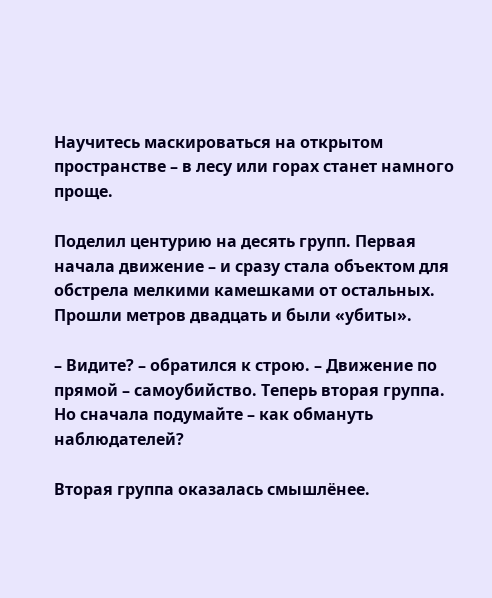Научитесь маскироваться на открытом пространстве – в лесу или горах станет намного проще.

Поделил центурию на десять групп. Первая начала движение – и сразу стала объектом для обстрела мелкими камешками от остальных. Прошли метров двадцать и были «убиты».

– Видите? – обратился к строю. – Движение по прямой – самоубийство. Теперь вторая группа. Но сначала подумайте – как обмануть наблюдателей?

Вторая группа оказалась смышлёнее.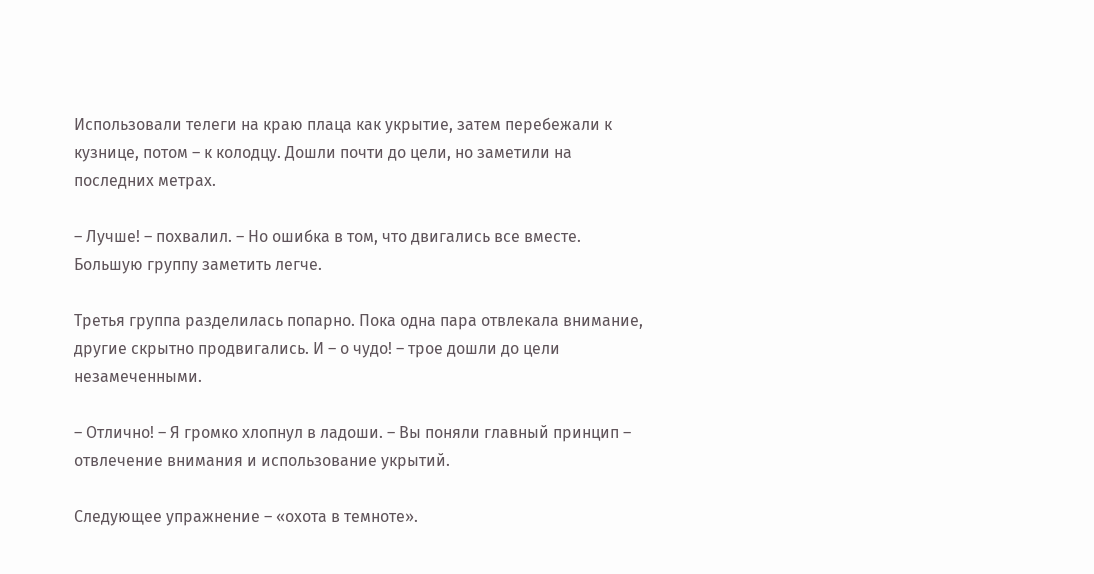Использовали телеги на краю плаца как укрытие, затем перебежали к кузнице, потом – к колодцу. Дошли почти до цели, но заметили на последних метрах.

– Лучше! – похвалил. – Но ошибка в том, что двигались все вместе. Большую группу заметить легче.

Третья группа разделилась попарно. Пока одна пара отвлекала внимание, другие скрытно продвигались. И – о чудо! – трое дошли до цели незамеченными.

– Отлично! – Я громко хлопнул в ладоши. – Вы поняли главный принцип – отвлечение внимания и использование укрытий.

Следующее упражнение – «охота в темноте».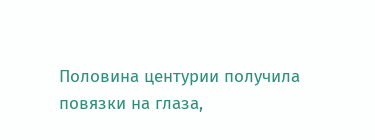Половина центурии получила повязки на глаза,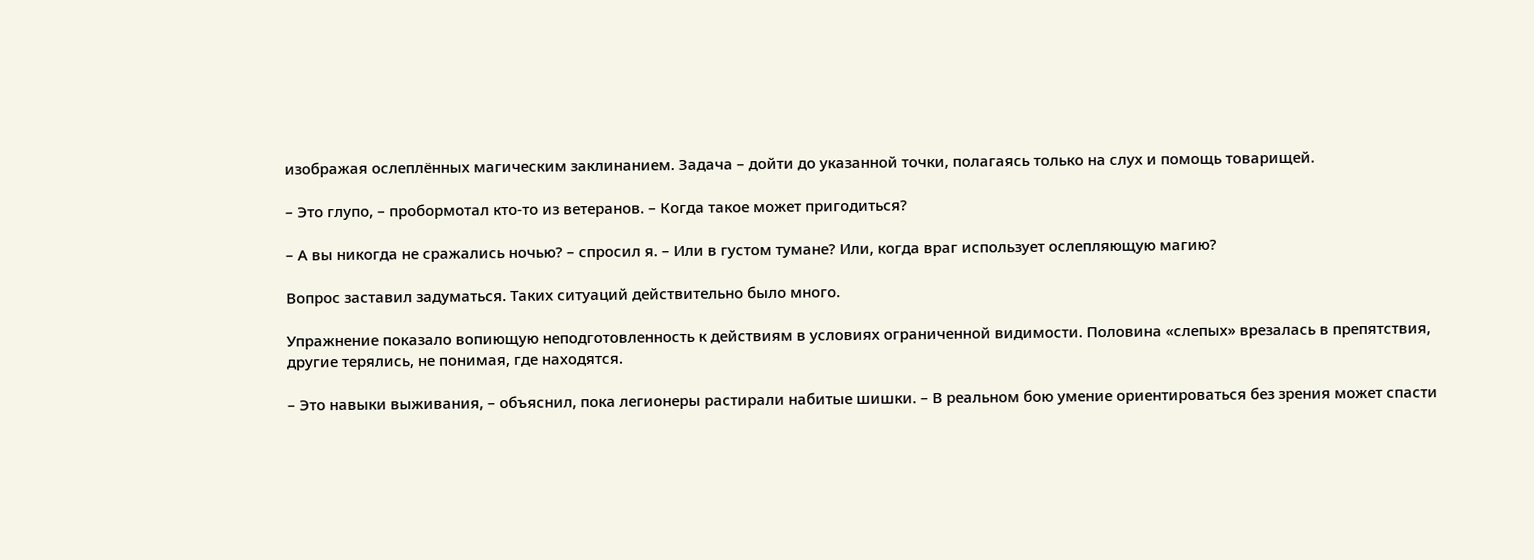изображая ослеплённых магическим заклинанием. Задача – дойти до указанной точки, полагаясь только на слух и помощь товарищей.

– Это глупо, – пробормотал кто-то из ветеранов. – Когда такое может пригодиться?

– А вы никогда не сражались ночью? – спросил я. – Или в густом тумане? Или, когда враг использует ослепляющую магию?

Вопрос заставил задуматься. Таких ситуаций действительно было много.

Упражнение показало вопиющую неподготовленность к действиям в условиях ограниченной видимости. Половина «слепых» врезалась в препятствия, другие терялись, не понимая, где находятся.

– Это навыки выживания, – объяснил, пока легионеры растирали набитые шишки. – В реальном бою умение ориентироваться без зрения может спасти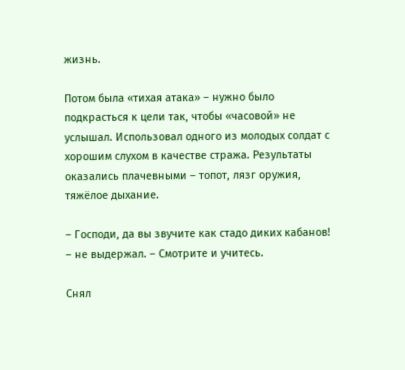жизнь.

Потом была «тихая атака» – нужно было подкрасться к цели так, чтобы «часовой» не услышал. Использовал одного из молодых солдат с хорошим слухом в качестве стража. Результаты оказались плачевными – топот, лязг оружия, тяжёлое дыхание.

– Господи, да вы звучите как стадо диких кабанов! – не выдержал. – Смотрите и учитесь.

Снял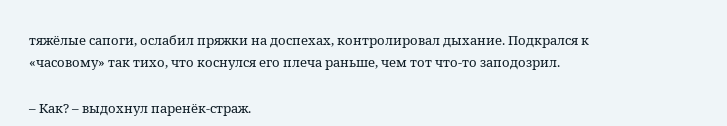тяжёлые сапоги, ослабил пряжки на доспехах, контролировал дыхание. Подкрался к «часовому» так тихо, что коснулся его плеча раньше, чем тот что-то заподозрил.

– Как? – выдохнул паренёк-страж.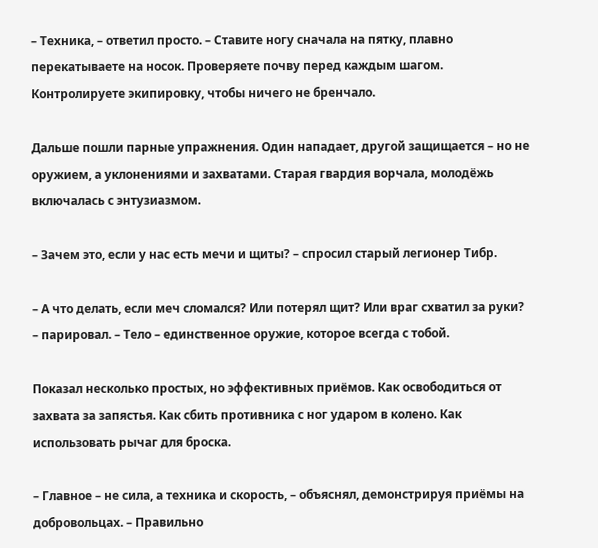– Техника, – ответил просто. – Ставите ногу сначала на пятку, плавно перекатываете на носок. Проверяете почву перед каждым шагом. Контролируете экипировку, чтобы ничего не бренчало.

Дальше пошли парные упражнения. Один нападает, другой защищается – но не оружием, а уклонениями и захватами. Старая гвардия ворчала, молодёжь включалась с энтузиазмом.

– Зачем это, если у нас есть мечи и щиты? – спросил старый легионер Тибр.

– А что делать, если меч сломался? Или потерял щит? Или враг схватил за руки? – парировал. – Тело – единственное оружие, которое всегда с тобой.

Показал несколько простых, но эффективных приёмов. Как освободиться от захвата за запястья. Как сбить противника с ног ударом в колено. Как использовать рычаг для броска.

– Главное – не сила, а техника и скорость, – объяснял, демонстрируя приёмы на добровольцах. – Правильно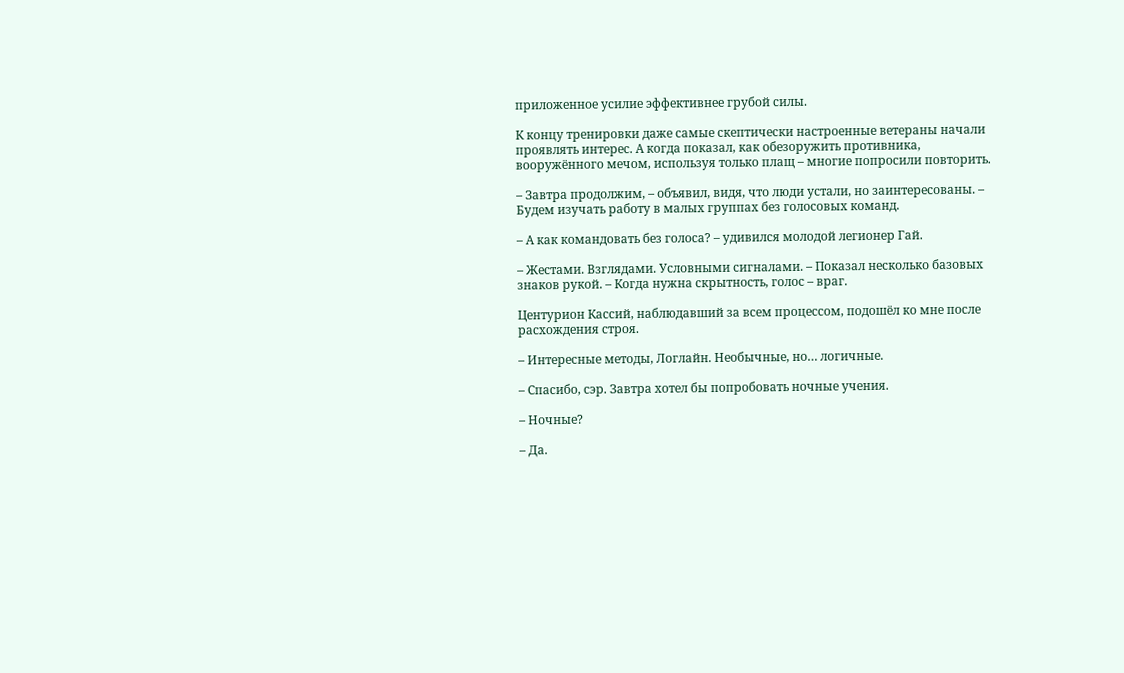приложенное усилие эффективнее грубой силы.

К концу тренировки даже самые скептически настроенные ветераны начали проявлять интерес. А когда показал, как обезоружить противника, вооружённого мечом, используя только плащ – многие попросили повторить.

– Завтра продолжим, – объявил, видя, что люди устали, но заинтересованы. – Будем изучать работу в малых группах без голосовых команд.

– А как командовать без голоса? – удивился молодой легионер Гай.

– Жестами. Взглядами. Условными сигналами. – Показал несколько базовых знаков рукой. – Когда нужна скрытность, голос – враг.

Центурион Кассий, наблюдавший за всем процессом, подошёл ко мне после расхождения строя.

– Интересные методы, Логлайн. Необычные, но… логичные.

– Спасибо, сэр. Завтра хотел бы попробовать ночные учения.

– Ночные?

– Да.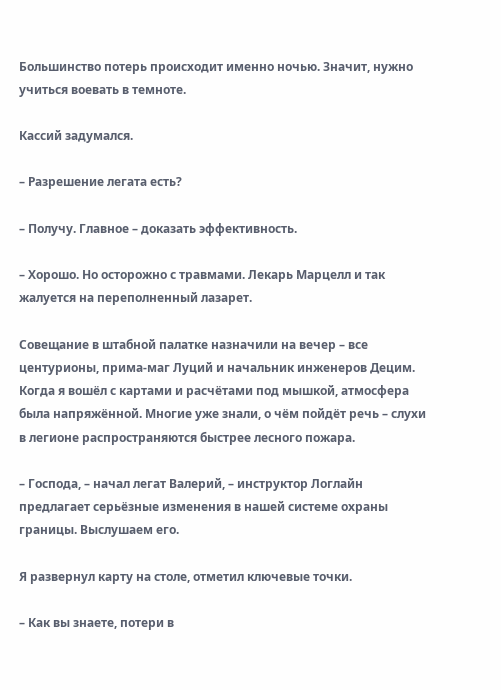Большинство потерь происходит именно ночью. Значит, нужно учиться воевать в темноте.

Кассий задумался.

– Разрешение легата есть?

– Получу. Главное – доказать эффективность.

– Хорошо. Но осторожно с травмами. Лекарь Марцелл и так жалуется на переполненный лазарет.

Совещание в штабной палатке назначили на вечер – все центурионы, прима-маг Луций и начальник инженеров Децим. Когда я вошёл с картами и расчётами под мышкой, атмосфера была напряжённой. Многие уже знали, о чём пойдёт речь – слухи в легионе распространяются быстрее лесного пожара.

– Господа, – начал легат Валерий, – инструктор Логлайн предлагает серьёзные изменения в нашей системе охраны границы. Выслушаем его.

Я развернул карту на столе, отметил ключевые точки.

– Как вы знаете, потери в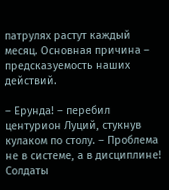патрулях растут каждый месяц. Основная причина – предсказуемость наших действий.

– Ерунда! – перебил центурион Луций, стукнув кулаком по столу. – Проблема не в системе, а в дисциплине! Солдаты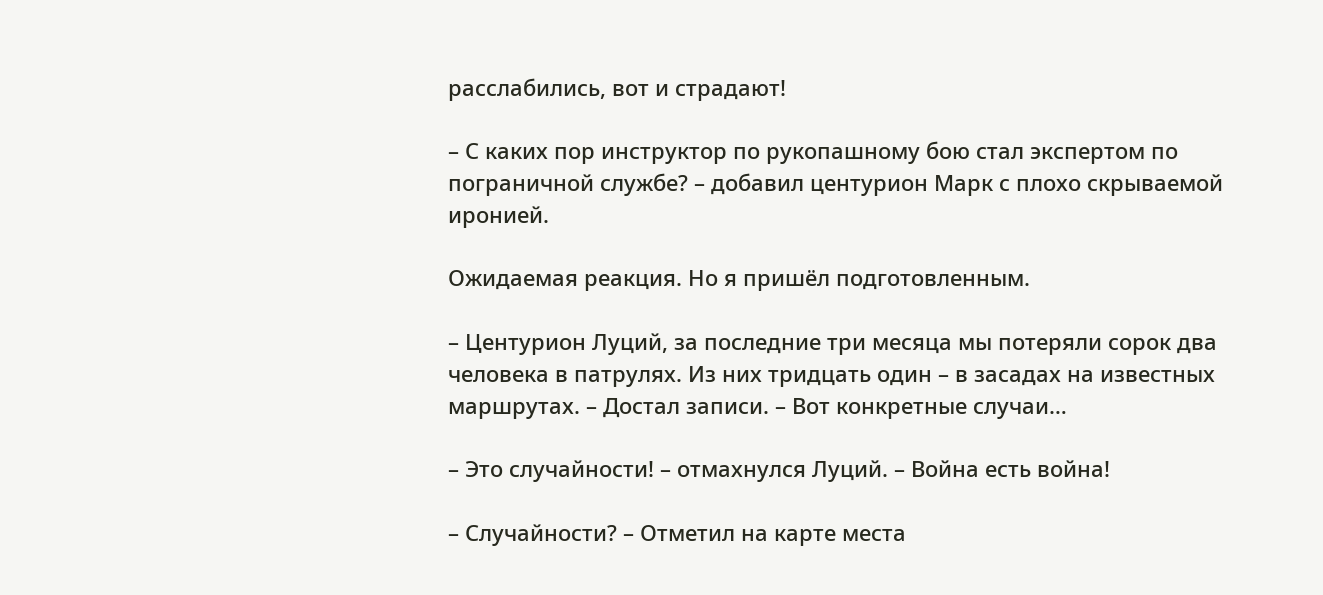расслабились, вот и страдают!

– С каких пор инструктор по рукопашному бою стал экспертом по пограничной службе? – добавил центурион Марк с плохо скрываемой иронией.

Ожидаемая реакция. Но я пришёл подготовленным.

– Центурион Луций, за последние три месяца мы потеряли сорок два человека в патрулях. Из них тридцать один – в засадах на известных маршрутах. – Достал записи. – Вот конкретные случаи…

– Это случайности! – отмахнулся Луций. – Война есть война!

– Случайности? – Отметил на карте места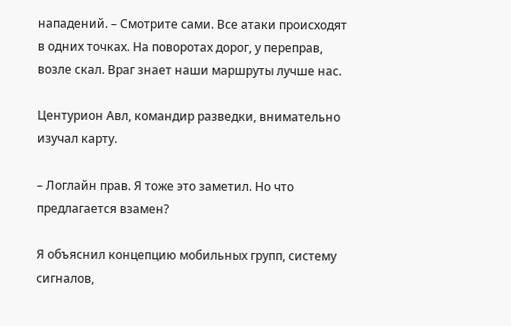нападений. – Смотрите сами. Все атаки происходят в одних точках. На поворотах дорог, у переправ, возле скал. Враг знает наши маршруты лучше нас.

Центурион Авл, командир разведки, внимательно изучал карту.

– Логлайн прав. Я тоже это заметил. Но что предлагается взамен?

Я объяснил концепцию мобильных групп, систему сигналов,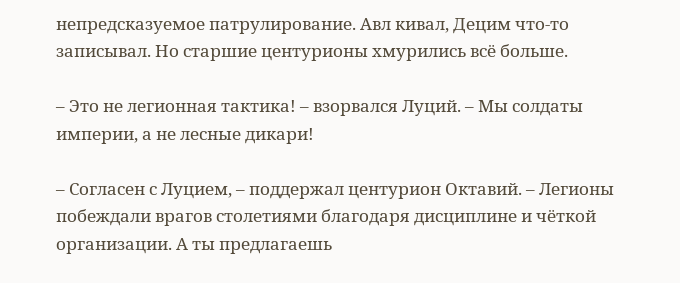непредсказуемое патрулирование. Авл кивал, Децим что-то записывал. Но старшие центурионы хмурились всё больше.

– Это не легионная тактика! – взорвался Луций. – Мы солдаты империи, а не лесные дикари!

– Согласен с Луцием, – поддержал центурион Октавий. – Легионы побеждали врагов столетиями благодаря дисциплине и чёткой организации. А ты предлагаешь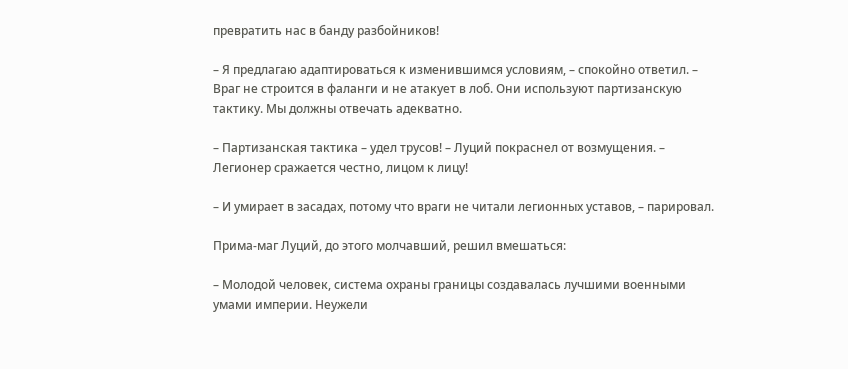превратить нас в банду разбойников!

– Я предлагаю адаптироваться к изменившимся условиям, – спокойно ответил. – Враг не строится в фаланги и не атакует в лоб. Они используют партизанскую тактику. Мы должны отвечать адекватно.

– Партизанская тактика – удел трусов! – Луций покраснел от возмущения. – Легионер сражается честно, лицом к лицу!

– И умирает в засадах, потому что враги не читали легионных уставов, – парировал.

Прима-маг Луций, до этого молчавший, решил вмешаться:

– Молодой человек, система охраны границы создавалась лучшими военными умами империи. Неужели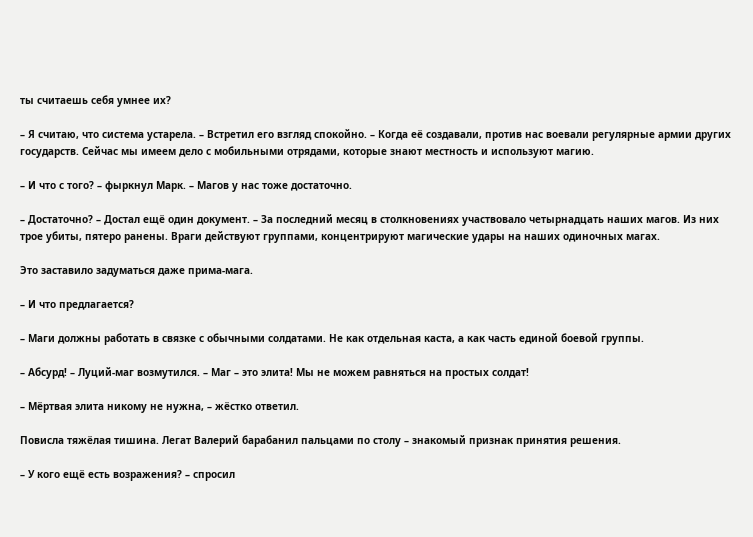ты считаешь себя умнее их?

– Я считаю, что система устарела. – Встретил его взгляд спокойно. – Когда её создавали, против нас воевали регулярные армии других государств. Сейчас мы имеем дело с мобильными отрядами, которые знают местность и используют магию.

– И что с того? – фыркнул Марк. – Магов у нас тоже достаточно.

– Достаточно? – Достал ещё один документ. – За последний месяц в столкновениях участвовало четырнадцать наших магов. Из них трое убиты, пятеро ранены. Враги действуют группами, концентрируют магические удары на наших одиночных магах.

Это заставило задуматься даже прима-мага.

– И что предлагается?

– Маги должны работать в связке с обычными солдатами. Не как отдельная каста, а как часть единой боевой группы.

– Абсурд! – Луций-маг возмутился. – Маг – это элита! Мы не можем равняться на простых солдат!

– Мёртвая элита никому не нужна, – жёстко ответил.

Повисла тяжёлая тишина. Легат Валерий барабанил пальцами по столу – знакомый признак принятия решения.

– У кого ещё есть возражения? – спросил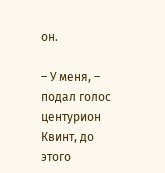он.

– У меня, – подал голос центурион Квинт, до этого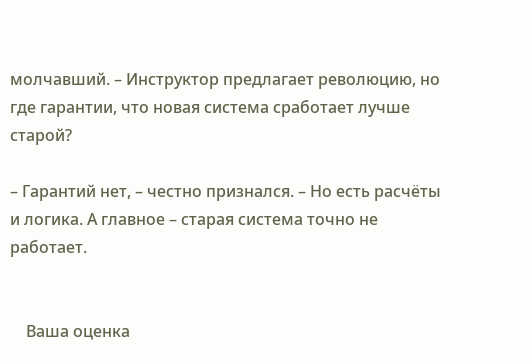молчавший. – Инструктор предлагает революцию, но где гарантии, что новая система сработает лучше старой?

– Гарантий нет, – честно признался. – Но есть расчёты и логика. А главное – старая система точно не работает.


    Ваша оценка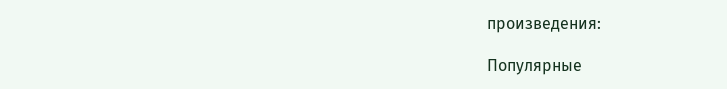произведения:

Популярные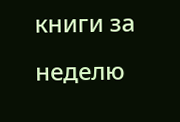книги за неделю